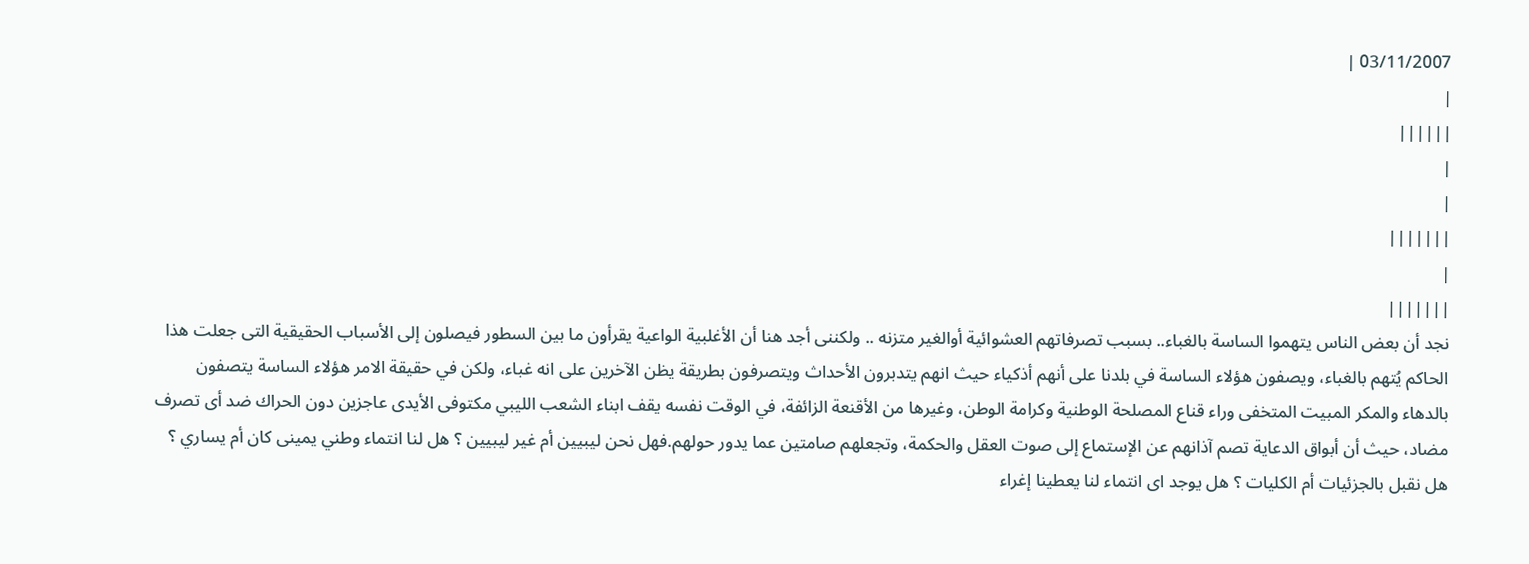03/11/2007 |
|
||||||
|
|
|||||||
|
|||||||
نجد أن بعض الناس يتهموا الساسة بالغباء.. بسبب تصرفاتهم العشوائية أوالغير متزنه .. ولكننى أجد هنا أن الأغلبية الواعية يقرأون ما بين السطور فيصلون إلى الأسباب الحقيقية التى جعلت هذا الحاكم يُتهم بالغباء، ويصفون هؤلاء الساسة في بلدنا على أنهم أذكياء حيث انهم يتدبرون الأحداث ويتصرفون بطريقة يظن الآخرين على انه غباء، ولكن في حقيقة الامر هؤلاء الساسة يتصفون بالدهاء والمكر المبيت المتخفى وراء قناع المصلحة الوطنية وكرامة الوطن، وغيرها من الأقنعة الزائفة، في الوقت نفسه يقف ابناء الشعب الليبي مكتوفى الأيدى عاجزين دون الحراك ضد أى تصرف مضاد، حيث أن أبواق الدعاية تصم آذانهم عن الإستماع إلى صوت العقل والحكمة، وتجعلهم صامتين عما يدور حولهم.فهل نحن ليبيين أم غير ليبيين ؟ هل لنا انتماء وطني يمينى كان أم يساري ؟ هل نقبل بالجزئيات أم الكليات ؟ هل يوجد اى انتماء لنا يعطينا إغراء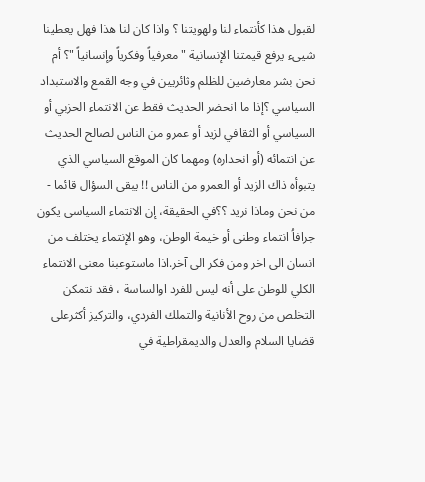لقبول هذا كأنتماء لنا ولهويتنا ؟ واذا كان لنا هذا فهل يعطينا شيىء يرفع قيمتنا الإنسانية "معرفياً وفكرياً وإنسانياً "؟ أم نحن بشر معارضين للظلم وثائريين في وجه القمع والاستبداد السياسي ؟إذا ما انحضر الحديث فقط عن الانتماء الحزبي أو السياسي أو الثقافي لزيد أو عمرو من الناس لصالح الحديث عن انتمائه (أو انحداره) ومهما كان الموقع السياسي الذي يتبوأه ذاك الزيد أو العمرو من الناس !! يبقى السؤال قائما - من نحن وماذا نريد ؟؟في الحقيقة، إن الانتماء السياسى يكون جرافاُ انتماء وطنى أو خيمة الوطن، وهو الإنتماء يختلف من انسان الى اخر ومن فكر الى آخر.اذا ماستوعبنا معنى الانتماء الكلي للوطن على أنه ليس للفرد اوالساسة ، فقد نتمكن التخلص من روح الأنانية والتملك الفردي، والتركيز أكثرعلى قضايا السلام والعدل والديمقراطية في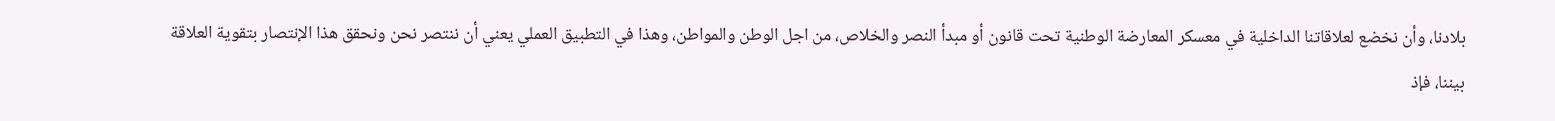بلادنا، وأن نخضع لعلاقاتنا الداخلية في معسكر المعارضة الوطنية تحت قانون أو مبدأ النصر والخلاص، من اجل الوطن والمواطن، وهذا في التطبيق العملي يعني أن ننتصر نحن ونحقق هذا الإنتصار بتقوية العلاقة بيننا، فإذ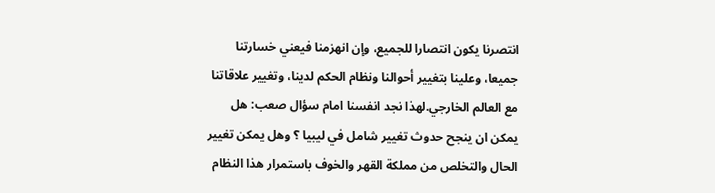انتصرنا يكون انتصارا للجميع، وإن انهزمنا فيعني خسارتنا جميعا، وعلينا بتغيير أحوالنا ونظام الحكم لدينا، وتغيير علاقاتنا مع العالم الخارجي.لهذا نجد انفسنا امام سؤال صعب: هل يمكن ان ينجح حدوث تغيير شامل في ليبيا ؟ وهل يمكن تغيير الحال والتخلص من مملكة القهر والخوف باستمرار هذا النظام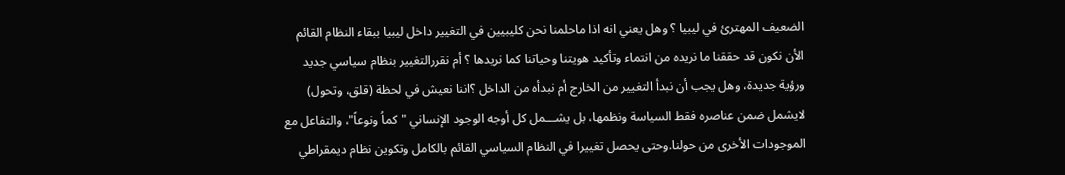الضعيف المهترئ في ليبيا ؟ وهل يعني انه اذا ماحلمنا نحن كليبيين في التغيير داخل ليبيا ببقاء النظام القائم الأن نكون قد حققنا ما نريده من انتماء وتأكيد هويتنا وحياتنا كما نريدها ؟ أم نقررالتغيير بنظام سياسي جديد ورؤية جديدة، وهل يجب أن نبدأ التغيير من الخارج أم نبدأه من الداخل ؟اننا نعيش في لحظة (قلق، وتحول) لايشمل ضمن عناصره فقط السياسة ونظمها، بل يشـــمل كل أوجه الوجود الإنساني "كماُ ونوعاً"، والتفاعل مع الموجودات الأخرى من حولنا.وحتى يحصل تغييرا في النظام السياسي القائم بالكامل وتكوين نظام ديمقراطي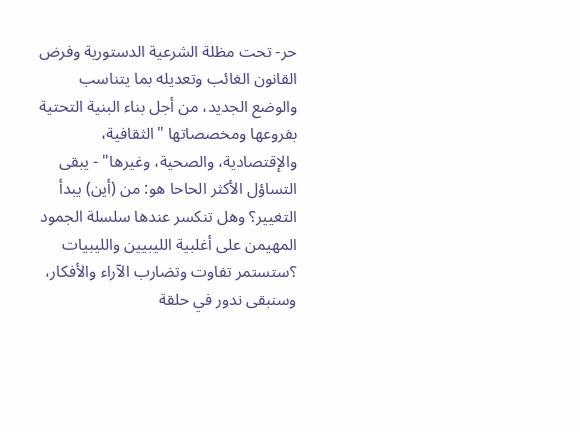حر- تحت مظلة الشرعية الدستورية وفرض القانون الغائب وتعديله بما يتناسب والوضع الجديد، من أجل بناء البنية التحتية بفروعها ومخصصاتها "الثقافية، والإقتصادية، والصحية، وغيرها" - يبقى التساؤل الأكثر الحاحا هو: من (أين) يبدأ التغيير؟ وهل تنكسر عندها سلسلة الجمود المهيمن على أغلبية الليبيين والليبيات ؟ستستمر تفاوت وتضارب الآراء والأفكار، وسنبقى ندور في حلقة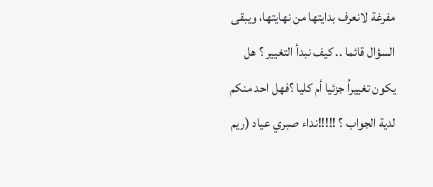مفرغة لانعرف بدايتها من نهايتها، ويبقى السؤال قائما .. كيف نبدأ التغيير ؟ هل يكون تغييراُ جزئيا أم كليا ؟فهل احد منكم لدية الجواب ؟ !!!!!نداء صبري عياد (ريم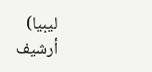ليبيا)
أرشيف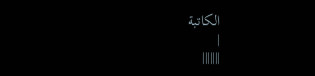الكاتبة
|
|||||||